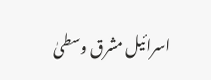اسرائیل مشرق وسطیٰ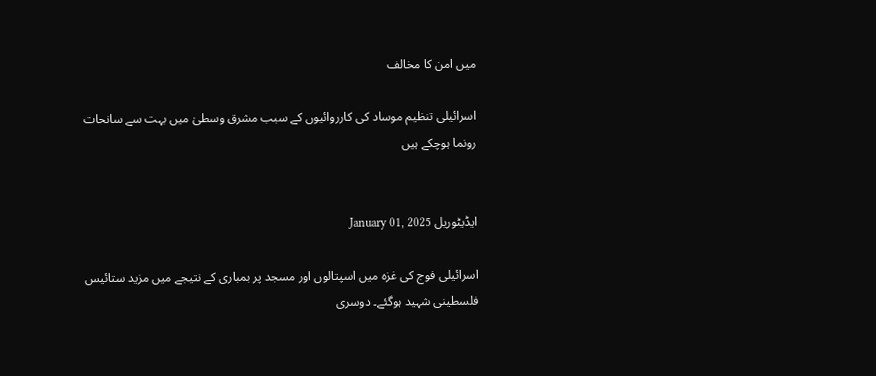میں امن کا مخالف

اسرائیلی تنظیم موساد کی کارروائیوں کے سبب مشرق وسطیٰ میں بہت سے سانحات رونما ہوچکے ہیں


ایڈیٹوریل January 01, 2025

اسرائیلی فوج کی غزہ میں اسپتالوں اور مسجد پر بمباری کے نتیجے میں مزید ستائیس فلسطینی شہید ہوگئے۔ دوسری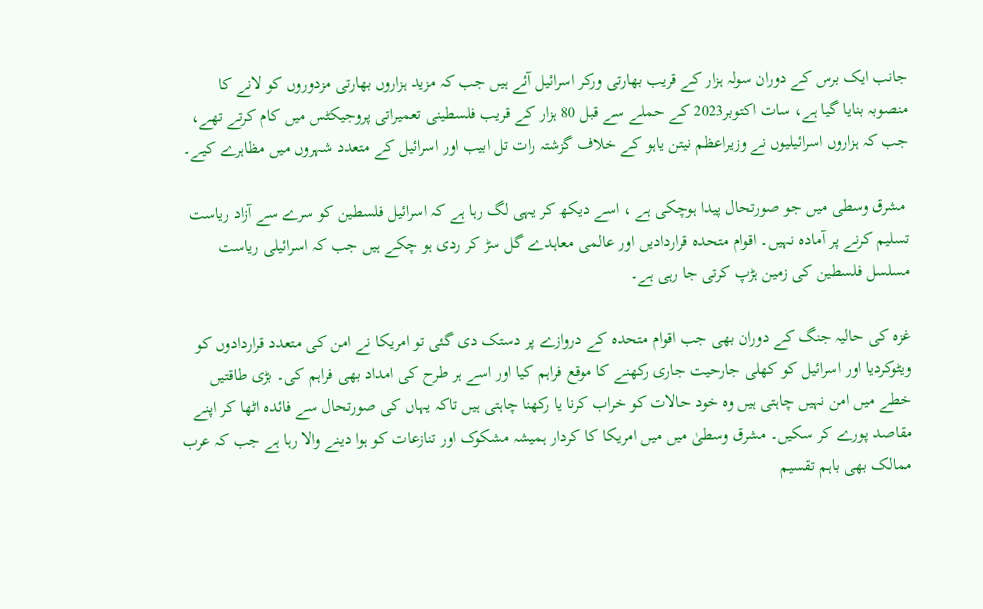جانب ایک برس کے دوران سولہ ہزار کے قریب بھارتی ورکر اسرائیل آئے ہیں جب کہ مزید ہزاروں بھارتی مزدوروں کو لانے کا منصوبہ بنایا گیا ہے، سات اکتوبر2023 کے حملے سے قبل 80 ہزار کے قریب فلسطینی تعمیراتی پروجیکٹس میں کام کرتے تھے، جب کہ ہزاروں اسرائیلیوں نے وزیراعظم نیتن یاہو کے خلاف گزشتہ رات تل ابیب اور اسرائیل کے متعدد شہروں میں مظاہرے کیے۔

 مشرق وسطی میں جو صورتحال پیدا ہوچکی ہے ، اسے دیکھ کر یہی لگ رہا ہے کہ اسرائیل فلسطین کو سرے سے آزاد ریاست تسلیم کرنے پر آمادہ نہیں۔ اقوام متحدہ قراردادیں اور عالمی معاہدے گل سڑ کر ردی ہو چکے ہیں جب کہ اسرائیلی ریاست مسلسل فلسطین کی زمین ہڑپ کرتی جا رہی ہے۔

غزہ کی حالیہ جنگ کے دوران بھی جب اقوام متحدہ کے دروازے پر دستک دی گئی تو امریکا نے امن کی متعدد قراردادوں کو ویٹوکردیا اور اسرائیل کو کھلی جارحیت جاری رکھنے کا موقع فراہم کیا اور اسے ہر طرح کی امداد بھی فراہم کی۔ بڑی طاقتیں خطے میں امن نہیں چاہتی ہیں وہ خود حالات کو خراب کرنا یا رکھنا چاہتی ہیں تاکہ یہاں کی صورتحال سے فائدہ اٹھا کر اپنے مقاصد پورے کر سکیں۔ مشرق وسطیٰ میں میں امریکا کا کردار ہمیشہ مشکوک اور تنازعات کو ہوا دینے والا رہا ہے جب کہ عرب ممالک بھی باہم تقسیم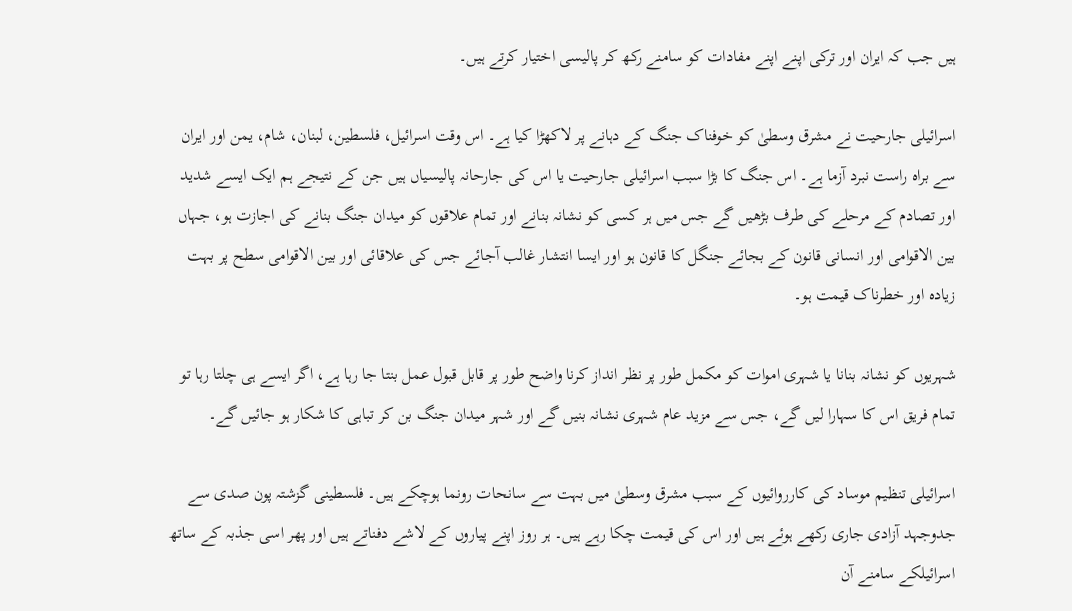ہیں جب کہ ایران اور ترکی اپنے اپنے مفادات کو سامنے رکھ کر پالیسی اختیار کرتے ہیں۔

اسرائیلی جارحیت نے مشرق وسطیٰ کو خوفناک جنگ کے دہانے پر لاکھڑا کیا ہے۔ اس وقت اسرائیل، فلسطین، لبنان، شام، یمن اور ایران سے براہ راست نبرد آزما ہے۔ اس جنگ کا بڑا سبب اسرائیلی جارحیت یا اس کی جارحانہ پالیسیاں ہیں جن کے نتیجے ہم ایک ایسے شدید اور تصادم کے مرحلے کی طرف بڑھیں گے جس میں ہر کسی کو نشانہ بنانے اور تمام علاقوں کو میدان جنگ بنانے کی اجازت ہو، جہاں بین الاقوامی اور انسانی قانون کے بجائے جنگل کا قانون ہو اور ایسا انتشار غالب آجائے جس کی علاقائی اور بین الاقوامی سطح پر بہت زیادہ اور خطرناک قیمت ہو۔

شہریوں کو نشانہ بنانا یا شہری اموات کو مکمل طور پر نظر انداز کرنا واضح طور پر قابل قبول عمل بنتا جا رہا ہے، اگر ایسے ہی چلتا رہا تو تمام فریق اس کا سہارا لیں گے، جس سے مزید عام شہری نشانہ بنیں گے اور شہر میدان جنگ بن کر تباہی کا شکار ہو جائیں گے۔

اسرائیلی تنظیم موساد کی کارروائیوں کے سبب مشرق وسطیٰ میں بہت سے سانحات رونما ہوچکے ہیں۔ فلسطینی گزشتہ پون صدی سے جدوجہد آزادی جاری رکھے ہوئے ہیں اور اس کی قیمت چکا رہے ہیں۔ ہر روز اپنے پیاروں کے لاشے دفناتے ہیں اور پھر اسی جذبہ کے ساتھ اسرائیلکے سامنے آن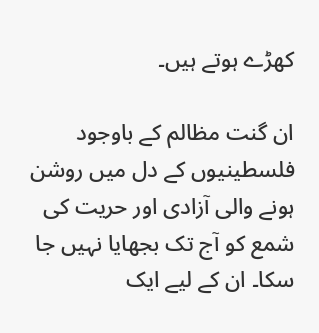کھڑے ہوتے ہیں۔

ان گنت مظالم کے باوجود فلسطینیوں کے دل میں روشن ہونے والی آزادی اور حریت کی شمع کو آج تک بجھایا نہیں جا سکا۔ ان کے لیے ایک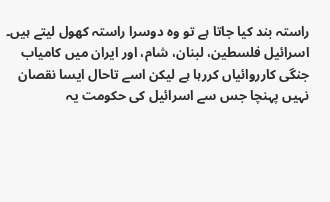راستہ بند کیا جاتا ہے تو وہ دوسرا راستہ کھول لیتے ہیں۔ اسرائیل فلسطین، لبنان، شام، اور ایران میں کامیاب جنگی کارروائیاں کررہا ہے لیکن اسے تاحال ایسا نقصان نہیں پہنچا جس سے اسرائیل کی حکومت یہ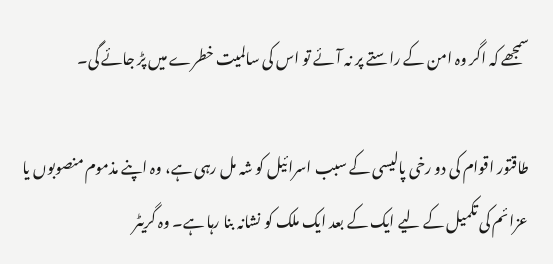سمجھے کہ اگر وہ امن کے راستے پر نہ آئے تو اس کی سالمیت خطرے میں پڑ جائے گی۔

طاقتور اقوام کی دو رخی پالیسی کے سبب اسرائیل کو شہ مل رہی ہے، وہ اپنے مذموم منصوبوں یا عزائم کی تکمیل کے لیے ایک کے بعد ایک ملک کو نشانہ بنا رہا ہے۔ وہ گریٹر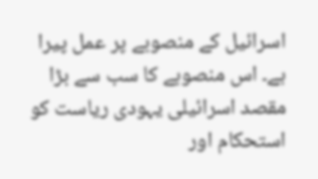اسرائیل کے منصوبے پر عمل پیرا ہے۔ اس منصوبے کا سب سے بڑا مقصد اسرائیلی یہودی ریاست کو استحکام اور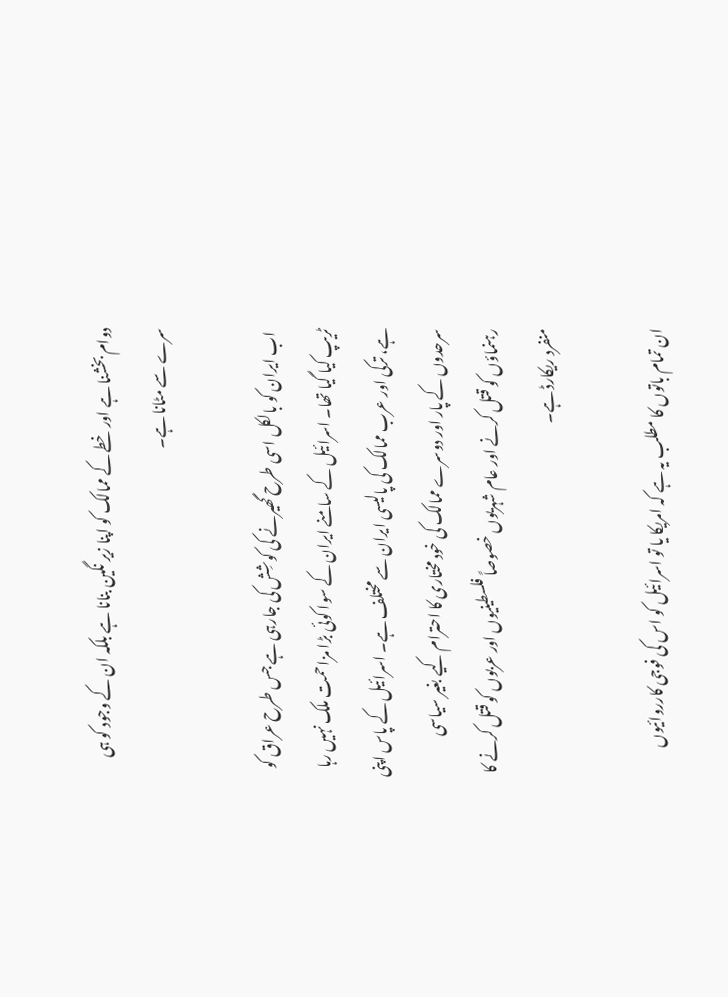دوام بخشنا ہے اور خطے کے ممالک کو اپنا زیر نگین بنانا ہے بلکہ ان کے وجود کو ہی سرے سے مٹانا ہے۔

 اب ایران کو بالکل اسی طرح گھیرنے کی کوشِش کی جارہی ہے جس طرح عراق کو ٹریپ کیا گیا تھا۔ اسرائیل کے سامنے ایران کے سوا کوئی بڑا مزاحمت ملک نہیں رہا ہے، ترکی اور عرب ممالک کی پالیسی ایران سے مختلف ہے۔ اسرائیل کے پاس اپنی سرحدوں کے پار اور دوسرے ممالک کی خود مختاری کا احترام کیے بغیر سیاسی رہنماؤں کو قتل کرنے اور عام شہریوں خصوصاً فلسطینیوں اور عربوں کو قتل کرنے کا منفرد ریکارڈ ہے۔

ان تمام باتوں کا مطلب یہ ہے کہ امریکا یا تو اسرائیل کو اس کی فوجی کارروائیوں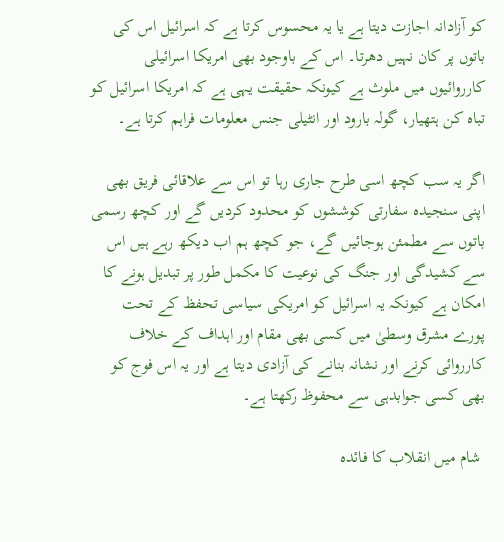کو آزادانہ اجازت دیتا ہے یا یہ محسوس کرتا ہے کہ اسرائیل اس کی باتوں پر کان نہیں دھرتا۔ اس کے باوجود بھی امریکا اسرائیلی کارروائیوں میں ملوث ہے کیونکہ حقیقت یہی ہے کہ امریکا اسرائیل کو تباہ کن ہتھیار، گولہ بارود اور انٹیلی جنس معلومات فراہم کرتا ہے۔

اگر یہ سب کچھ اسی طرح جاری رہا تو اس سے علاقائی فریق بھی اپنی سنجیدہ سفارتی کوششوں کو محدود کردیں گے اور کچھ رسمی باتوں سے مطمئن ہوجائیں گے، جو کچھ ہم اب دیکھ رہے ہیں اس سے کشیدگی اور جنگ کی نوعیت کا مکمل طور پر تبدیل ہونے کا امکان ہے کیونکہ یہ اسرائیل کو امریکی سیاسی تحفظ کے تحت پورے مشرق وسطیٰ میں کسی بھی مقام اور اہداف کے خلاف کارروائی کرنے اور نشانہ بنانے کی آزادی دیتا ہے اور یہ اس فوج کو بھی کسی جوابدہی سے محفوظ رکھتا ہے۔

 شام میں انقلاب کا فائدہ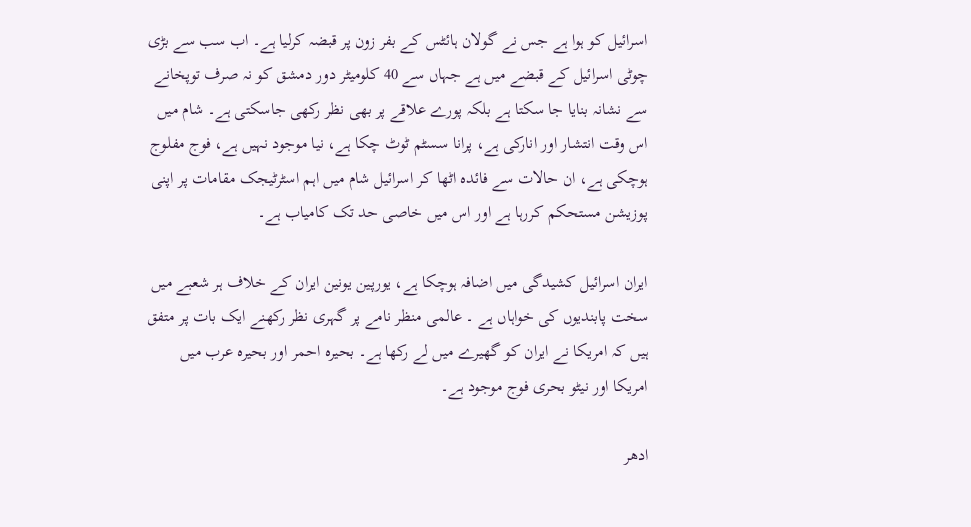اسرائیل کو ہوا ہے جس نے گولان ہائٹس کے بفر زون پر قبضہ کرلیا ہے۔ اب سب سے بڑی چوٹی اسرائیل کے قبضے میں ہے جہاں سے 40 کلومیٹر دور دمشق کو نہ صرف توپخانے سے نشانہ بنایا جا سکتا ہے بلکہ پورے علاقے پر بھی نظر رکھی جاسکتی ہے۔ شام میں اس وقت انتشار اور انارکی ہے، پرانا سسٹم ٹوٹ چکا ہے، نیا موجود نہیں ہے، فوج مفلوج ہوچکی ہے، ان حالات سے فائدہ اٹھا کر اسرائیل شام میں اہم اسٹرٹیجک مقامات پر اپنی پوزیشن مستحکم کررہا ہے اور اس میں خاصی حد تک کامیاب ہے۔

ایران اسرائیل کشیدگی میں اضافہ ہوچکا ہے، یورپین یونین ایران کے خلاف ہر شعبے میں سخت پابندیوں کی خواہاں ہے ۔ عالمی منظر نامے پر گہری نظر رکھنے ایک بات پر متفق ہیں کہ امریکا نے ایران کو گھیرے میں لے رکھا ہے۔ بحیرہ احمر اور بحیرہ عرب میں امریکا اور نیٹو بحری فوج موجود ہے۔

ادھر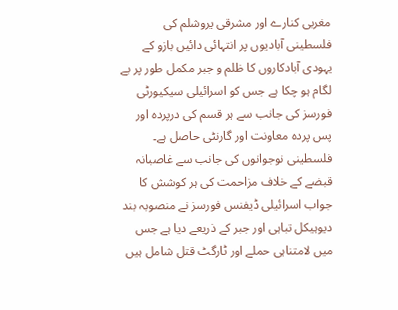مغربی کنارے اور مشرقی یروشلم کی فلسطینی آبادیوں پر انتہائی دائیں بازو کے یہودی آبادکاروں کا ظلم و جبر مکمل طور پر بے لگام ہو چکا ہے جس کو اسرائیلی سیکیورٹی فورسز کی جانب سے ہر قسم کی درپردہ اور پس پردہ معاونت اور گارنٹی حاصل ہے۔ فلسطینی نوجوانوں کی جانب سے غاصبانہ قبضے کے خلاف مزاحمت کی ہر کوشش کا جواب اسرائیلی ڈیفنس فورسز نے منصوبہ بند دیوہیکل تباہی اور جبر کے ذریعے دیا ہے جس میں لامتناہی حملے اور ٹارگٹ قتل شامل ہیں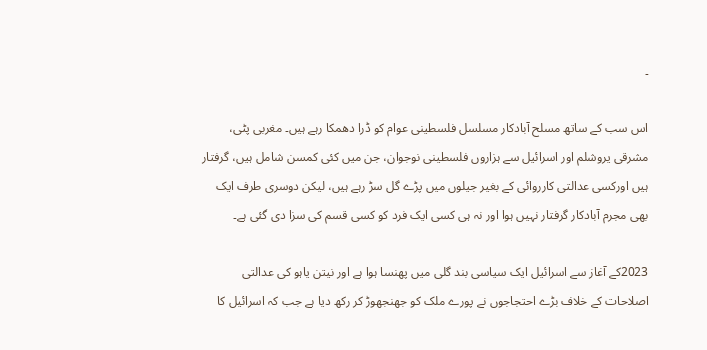۔

اس سب کے ساتھ مسلح آبادکار مسلسل فلسطینی عوام کو ڈرا دھمکا رہے ہیں۔ مغربی پٹی، مشرقی یروشلم اور اسرائیل سے ہزاروں فلسطینی نوجوان، جن میں کئی کمسن شامل ہیں، گرفتار ہیں اورکسی عدالتی کارروائی کے بغیر جیلوں میں پڑے گل سڑ رہے ہیں، لیکن دوسری طرف ایک بھی مجرم آبادکار گرفتار نہیں ہوا اور نہ ہی کسی ایک فرد کو کسی قسم کی سزا دی گئی ہے۔

2023کے آغاز سے اسرائیل ایک سیاسی بند گلی میں پھنسا ہوا ہے اور نیتن یاہو کی عدالتی اصلاحات کے خلاف بڑے احتجاجوں نے پورے ملک کو جھنجھوڑ کر رکھ دیا ہے جب کہ اسرائیل کا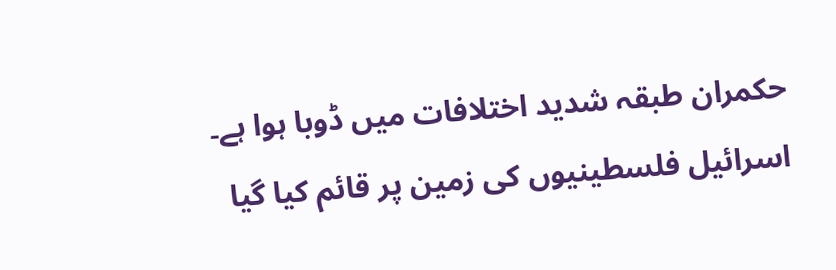حکمران طبقہ شدید اختلافات میں ڈوبا ہوا ہے۔ اسرائیل فلسطینیوں کی زمین پر قائم کیا گیا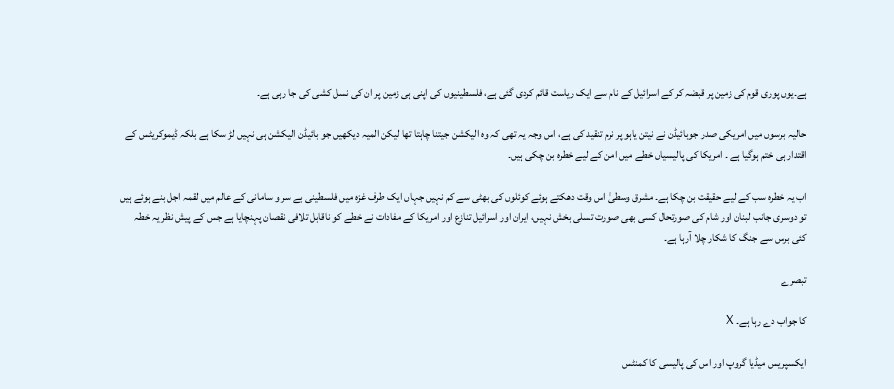ہے۔یوں پوری قوم کی زمین پر قبضہ کر کے اسرائیل کے نام سے ایک ریاست قائم کردی گئی ہے، فلسطینیوں کی اپنی ہی زمین پر ان کی نسل کشی کی جا رہی ہے۔

حالیہ برسوں میں امریکی صدر جوبائیڈن نے نیتن یاہو پر نرم تنقید کی ہے، اس وجہ یہ تھی کہ وہ الیکشن جیتنا چاہتا تھا لیکن المیہ دیکھیں جو بائیڈن الیکشن ہی نہیں لڑ سکا ہے بلکہ ڈیموکریٹس کے اقتدار ہی ختم ہوگیا ہے ۔ امریکا کی پالیسیاں خطے میں امن کے لیے خطرہ بن چکی ہیں۔

اب یہ خطرہ سب کے لیے حقیقت بن چکا ہے۔ مشرق وسطیٰ اس وقت دھکتے ہوئے کوئلوں کی بھٹی سے کم نہیں جہاں ایک طرف غزہ میں فلسطینی بے سر و سامانی کے عالم میں لقمہ اجل بنے ہوئے ہیں تو دوسری جانب لبنان اور شام کی صورتحال کسی بھی صورت تسلی بخش نہیں، ایران اور اسرائیل تنازع اور امریکا کے مفادات نے خطے کو ناقابل تلافی نقصان پہنچایا ہے جس کے پیش نظر یہ خطہ کئی برس سے جنگ کا شکار چلا آرہا ہے۔

تبصرے

کا جواب دے رہا ہے۔ X

ایکسپریس میڈیا گروپ اور اس کی پالیسی کا کمنٹس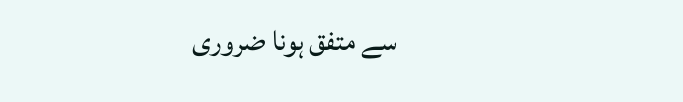سے متفق ہونا ضروری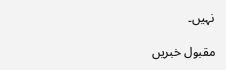نہیں۔

مقبول خبریں